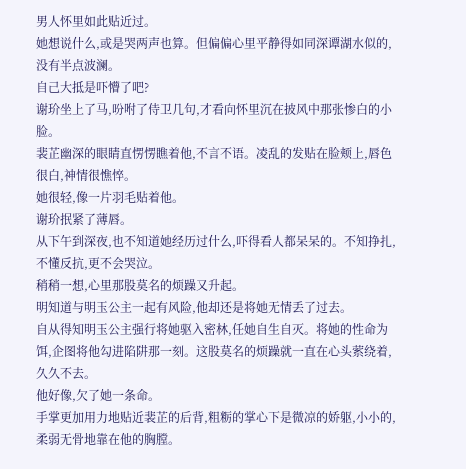男人怀里如此贴近过。
她想说什么,或是哭两声也算。但偏偏心里平静得如同深谭湖水似的,没有半点波澜。
自己大抵是吓懵了吧?
谢玠坐上了马,吩咐了侍卫几句,才看向怀里沉在披风中那张惨白的小脸。
裴芷幽深的眼睛直愣愣瞧着他,不言不语。凌乱的发贴在脸颊上,唇色很白,神情很憔悴。
她很轻,像一片羽毛贴着他。
谢玠抿紧了薄唇。
从下午到深夜,也不知道她经历过什么,吓得看人都呆呆的。不知挣扎,不懂反抗,更不会哭泣。
稍稍一想,心里那股莫名的烦躁又升起。
明知道与明玉公主一起有风险,他却还是将她无情丢了过去。
自从得知明玉公主强行将她驱入密林,任她自生自灭。将她的性命为饵,企图将他勾进陷阱那一刻。这股莫名的烦躁就一直在心头萦绕着,久久不去。
他好像,欠了她一条命。
手掌更加用力地贴近裴芷的后背,粗粝的掌心下是微凉的娇躯,小小的,柔弱无骨地靠在他的胸膛。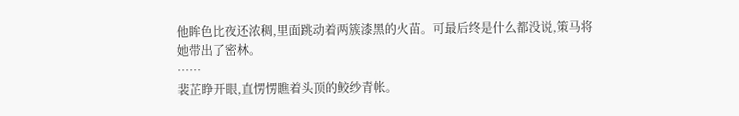他眸色比夜还浓稠,里面跳动着两簇漆黑的火苗。可最后终是什么都没说,策马将她带出了密林。
……
裴芷睁开眼,直愣愣瞧着头顶的鲛纱青帐。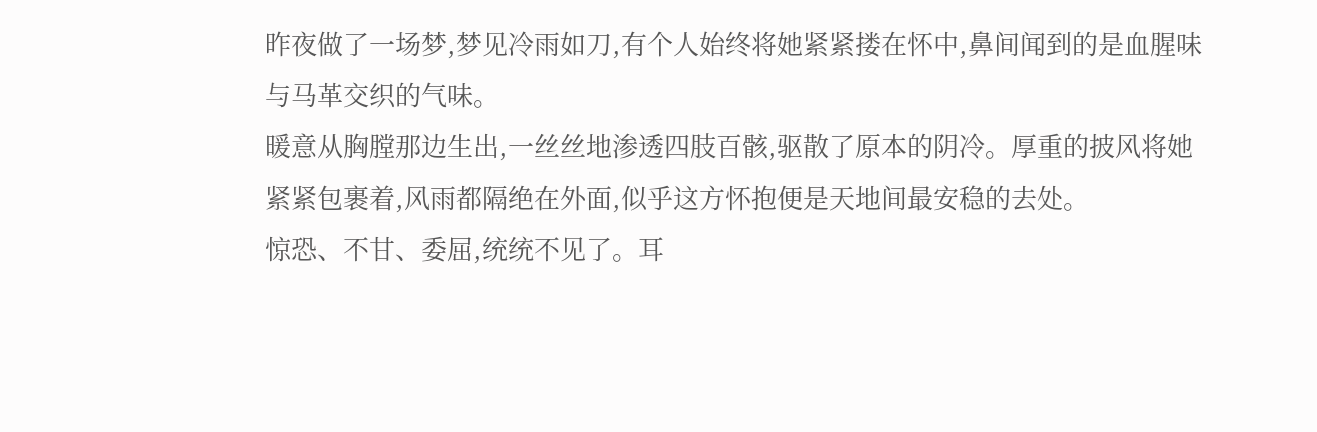昨夜做了一场梦,梦见冷雨如刀,有个人始终将她紧紧搂在怀中,鼻间闻到的是血腥味与马革交织的气味。
暖意从胸膛那边生出,一丝丝地渗透四肢百骸,驱散了原本的阴冷。厚重的披风将她紧紧包裹着,风雨都隔绝在外面,似乎这方怀抱便是天地间最安稳的去处。
惊恐、不甘、委屈,统统不见了。耳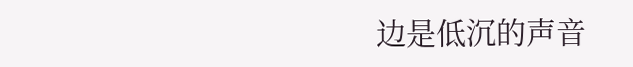边是低沉的声音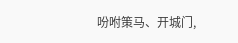吩咐策马、开城门,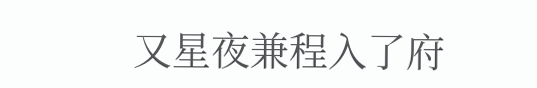又星夜兼程入了府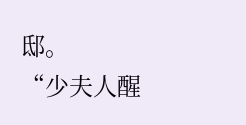邸。
“少夫人醒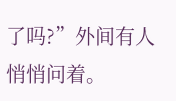了吗?”外间有人悄悄问着。